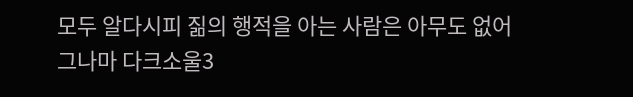모두 알다시피 짊의 행적을 아는 사람은 아무도 없어
그나마 다크소울3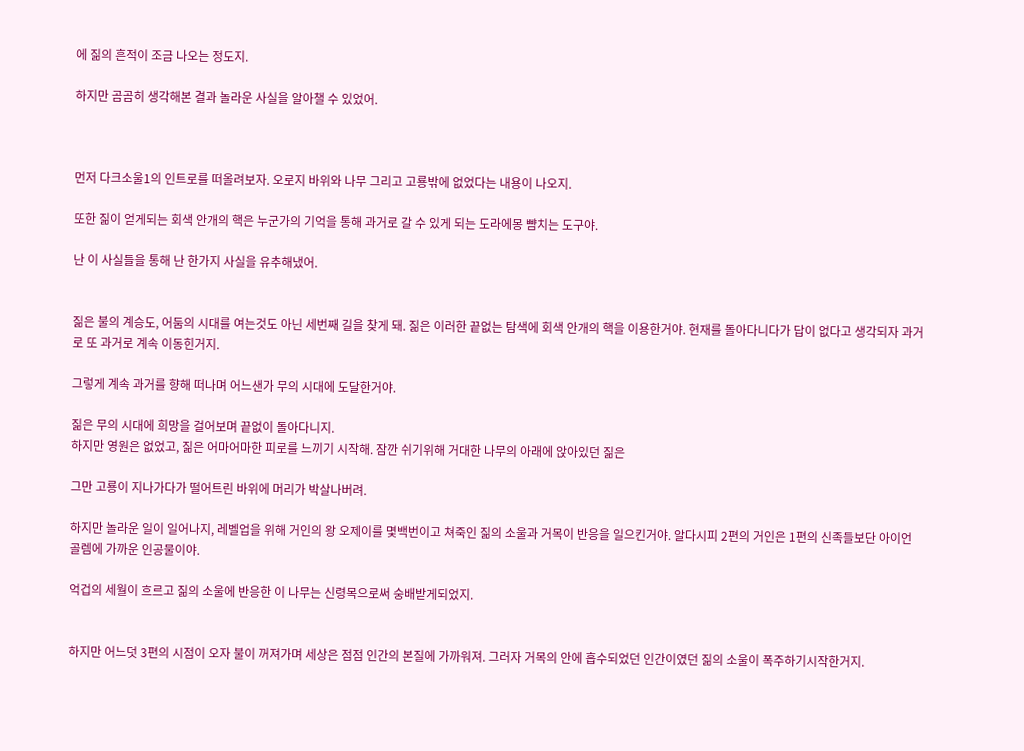에 짊의 흔적이 조금 나오는 정도지.

하지만 곰곰히 생각해본 결과 놀라운 사실을 알아챌 수 있었어.



먼저 다크소울1의 인트로를 떠올려보자. 오로지 바위와 나무 그리고 고룡밖에 없었다는 내용이 나오지.

또한 짊이 얻게되는 회색 안개의 핵은 누군가의 기억을 통해 과거로 갈 수 있게 되는 도라에몽 뺨치는 도구야.

난 이 사실들을 통해 난 한가지 사실을 유추해냈어.


짊은 불의 계승도, 어둠의 시대를 여는것도 아닌 세번째 길을 찾게 돼. 짊은 이러한 끝없는 탐색에 회색 안개의 핵을 이용한거야. 현재를 돌아다니다가 답이 없다고 생각되자 과거로 또 과거로 계속 이동힌거지.

그렇게 계속 과거를 향해 떠나며 어느샌가 무의 시대에 도달한거야.

짊은 무의 시대에 희망을 걸어보며 끝없이 돌아다니지.
하지만 영원은 없었고, 짊은 어마어마한 피로를 느끼기 시작해. 잠깐 쉬기위해 거대한 나무의 아래에 앉아있던 짊은

그만 고룡이 지나가다가 떨어트린 바위에 머리가 박살나버려.

하지만 놀라운 일이 일어나지, 레벨업을 위해 거인의 왕 오제이를 몇백번이고 쳐죽인 짊의 소울과 거목이 반응을 일으킨거야. 알다시피 2편의 거인은 1편의 신족들보단 아이언 골렘에 가까운 인공물이야.

억겁의 세월이 흐르고 짊의 소울에 반응한 이 나무는 신령목으로써 숭배받게되었지.


하지만 어느덧 3편의 시점이 오자 불이 꺼져가며 세상은 점점 인간의 본질에 가까워져. 그러자 거목의 안에 흡수되었던 인간이였던 짊의 소울이 폭주하기시작한거지.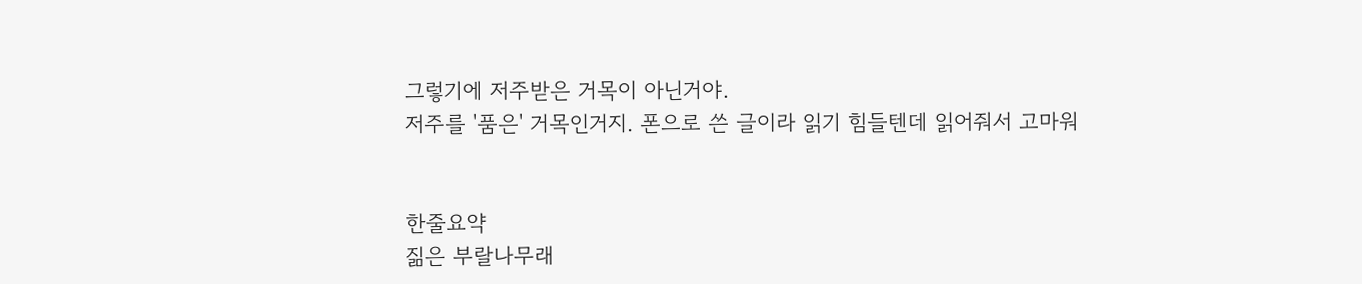그렇기에 저주받은 거목이 아닌거야.
저주를 '품은' 거목인거지. 폰으로 쓴 글이라 읽기 힘들텐데 읽어줘서 고마워


한줄요약
짊은 부랄나무래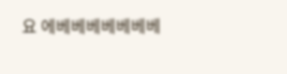요 에베베베베베베베